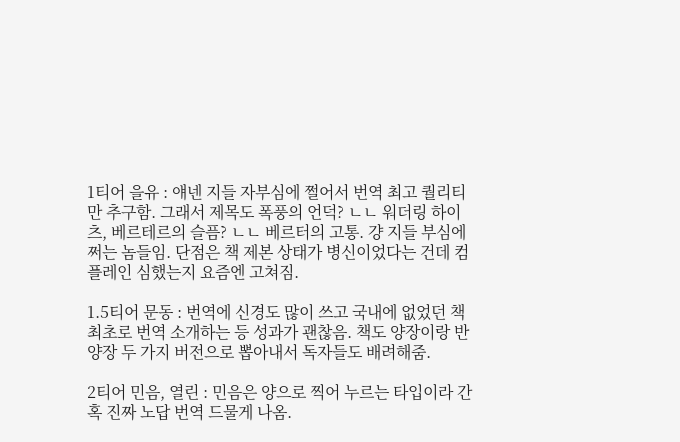1티어 을유 : 얘넨 지들 자부심에 쩔어서 번역 최고 퀄리티만 추구함. 그래서 제목도 폭풍의 언덕? ㄴㄴ 워더링 하이츠, 베르테르의 슬픔? ㄴㄴ 베르터의 고통. 걍 지들 부심에 쩌는 놈들임. 단점은 책 제본 상태가 병신이었다는 건데 컴플레인 심했는지 요즘엔 고쳐짐.

1.5티어 문동 : 번역에 신경도 많이 쓰고 국내에 없었던 책 최초로 번역 소개하는 등 성과가 괜찮음. 책도 양장이랑 반양장 두 가지 버전으로 뽑아내서 독자들도 배려해줌.

2티어 민음, 열린 : 민음은 양으로 찍어 누르는 타입이라 간혹 진짜 노답 번역 드물게 나옴.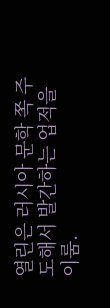열린은 러시아 문학 쪽 주도해서 발간하는 업적을 이룸.